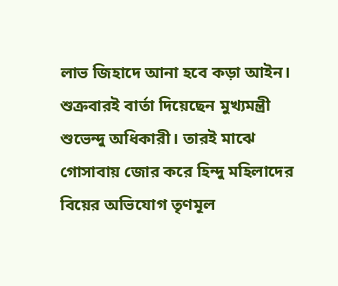লাভ জিহাদে আনা হবে কড়া আইন। শুক্রবারই বার্তা দিয়েছেন মুখ্যমন্ত্রী শুভেন্দু অধিকারী। তারই মাঝে গোসাবায় জোর করে হিন্দু মহিলাদের বিয়ের অভিযোগ তৃণমূল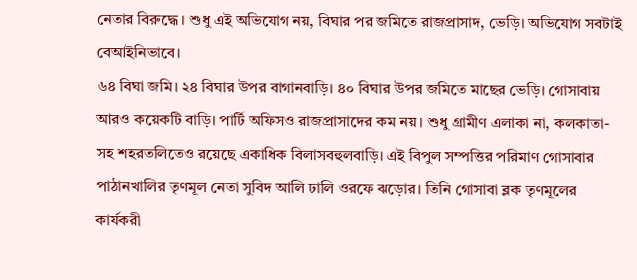নেতার বিরুদ্ধে। শুধু এই অভিযোগ নয়, বিঘার পর জমিতে রাজপ্রাসাদ, ভেড়ি। অভিযোগ সবটাই বেআইনিভাবে।
৬৪ বিঘা জমি। ২৪ বিঘার উপর বাগানবাড়ি। ৪০ বিঘার উপর জমিতে মাছের ভেড়ি। গোসাবায় আরও কয়েকটি বাড়ি। পার্টি অফিসও রাজপ্রাসাদের কম নয়। শুধু গ্রামীণ এলাকা না, কলকাতা-সহ শহরতলিতেও রয়েছে একাধিক বিলাসবহুলবাড়ি। এই বিপুল সম্পত্তির পরিমাণ গোসাবার পাঠানখালির তৃণমূল নেতা সুবিদ আলি ঢালি ওরফে ঝড়োর। তিনি গোসাবা ব্লক তৃণমূলের কার্যকরী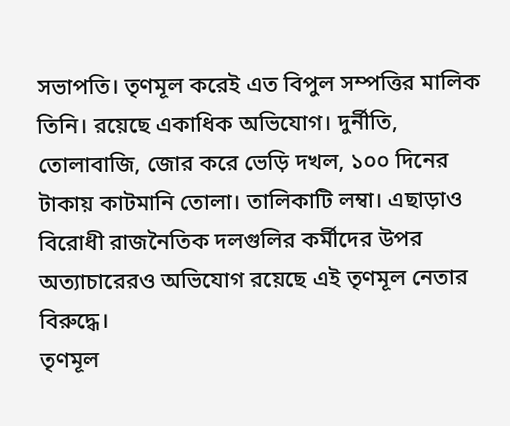সভাপতি। তৃণমূল করেই এত বিপুল সম্পত্তির মালিক তিনি। রয়েছে একাধিক অভিযোগ। দুর্নীতি, তোলাবাজি, জোর করে ভেড়ি দখল, ১০০ দিনের টাকায় কাটমানি তোলা। তালিকাটি লম্বা। এছাড়াও বিরোধী রাজনৈতিক দলগুলির কর্মীদের উপর অত্যাচারেরও অভিযোগ রয়েছে এই তৃণমূল নেতার বিরুদ্ধে।
তৃণমূল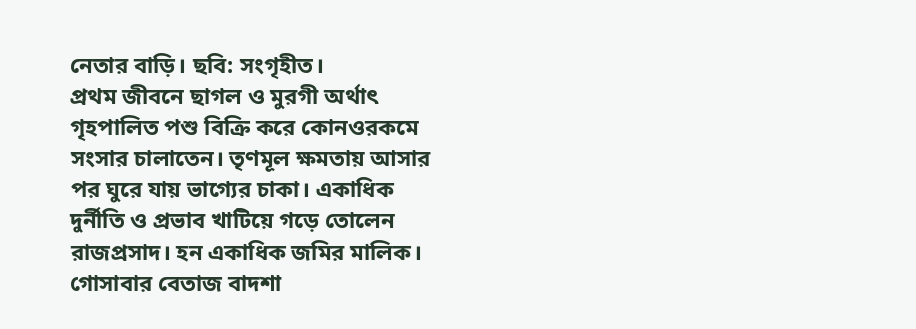নেতার বাড়ি। ছবি: সংগৃহীত।
প্রথম জীবনে ছাগল ও মুরগী অর্থাৎ গৃহপালিত পশু বিক্রি করে কোনওরকমে সংসার চালাতেন। তৃণমূল ক্ষমতায় আসার পর ঘুরে যায় ভাগ্যের চাকা। একাধিক দুর্নীতি ও প্রভাব খাটিয়ে গড়ে তোলেন রাজপ্রসাদ। হন একাধিক জমির মালিক। গোসাবার বেতাজ বাদশা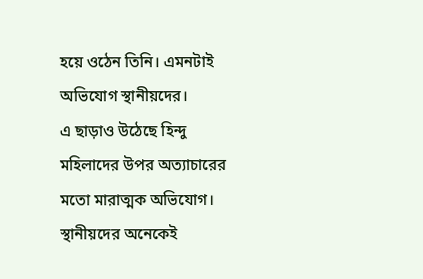হয়ে ওঠেন তিনি। এমনটাই অভিযোগ স্থানীয়দের।
এ ছাড়াও উঠেছে হিন্দু মহিলাদের উপর অত্যাচারের মতো মারাত্মক অভিযোগ। স্থানীয়দের অনেকেই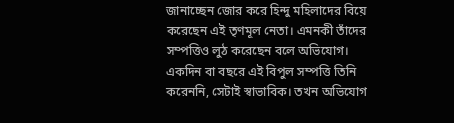জানাচ্ছেন জোর করে হিন্দু মহিলাদের বিয়ে করেছেন এই তৃণমূল নেতা। এমনকী তাঁদের সম্পত্তিও লুঠ করেছেন বলে অভিযোগ।
একদিন বা বছরে এই বিপুল সম্পত্তি তিনি করেননি, সেটাই স্বাভাবিক। তখন অভিযোগ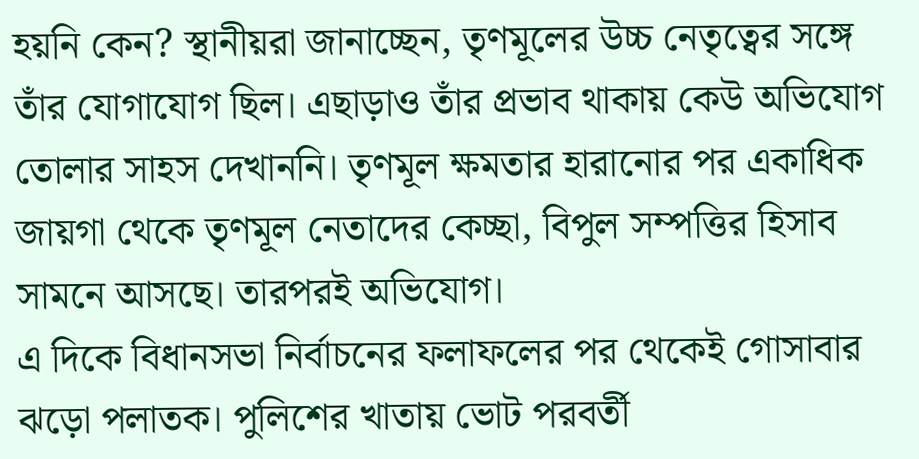হয়নি কেন? স্থানীয়রা জানাচ্ছেন, তৃণমূলের উচ্চ নেতৃত্বের সঙ্গে তাঁর যোগাযোগ ছিল। এছাড়াও তাঁর প্রভাব থাকায় কেউ অভিযোগ তোলার সাহস দেখাননি। তৃণমূল ক্ষমতার হারানোর পর একাধিক জায়গা থেকে তৃণমূল নেতাদের কেচ্ছা, বিপুল সম্পত্তির হিসাব সামনে আসছে। তারপরই অভিযোগ।
এ দিকে বিধানসভা নির্বাচনের ফলাফলের পর থেকেই গোসাবার ঝড়ো পলাতক। পুলিশের খাতায় ভোট পরবর্তী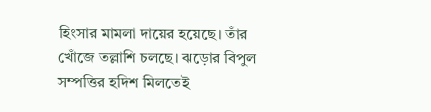হিংসার মামলা দায়ের হয়েছে। তাঁর খোঁজে তল্লাশি চলছে। ঝড়োর বিপুল সম্পত্তির হদিশ মিলতেই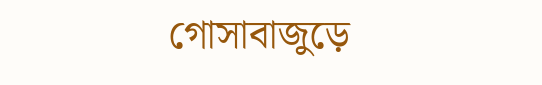গোসাবাজুড়ে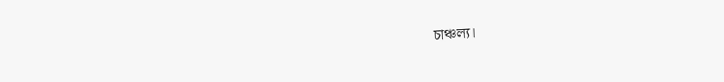চাঞ্চল্য।